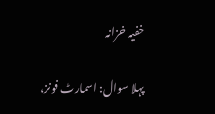خفیہ خزانہ

پہلا سوال: اسمارٹ فونز،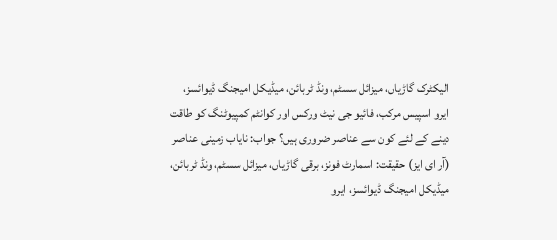الیکٹرک گاڑیاں، میزائل سسٹم، ونڈ ٹربائن، میڈیکل امیجنگ ڈیوائسز، ایرو اسپیس مرکب، فائیو جی نیٹ ورکس اور کوانٹم کمپیوٹنگ کو طاقت دینے کے لئے کون سے عناصر ضروری ہیں؟ جواب: نایاب زمینی عناصر (آر ای ایز) حقیقت: اسمارٹ فونز، برقی گاڑیاں، میزائل سسٹم، ونڈ ٹربائن، میڈیکل امیجنگ ڈیوائسز، ایرو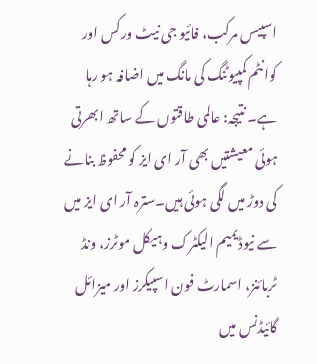اسپیس مرکب، فائیو جی نیٹ ورکس اور کوانٹم کمپیوٹنگ کی مانگ میں اضافہ ہو رہا ہے۔ نتیجہ: عالمی طاقتوں کے ساتھ ابھرتی ہوئی معیشتیں بھی آر ای ایز کو محفوظ بنانے کی دوڑ میں لگی ہوئی ہیں۔سترہ آر ای ایز میں سے نیوڈیمیم الیکٹرک وہیکل موٹرز، ونڈ ٹربائنز، اسمارٹ فون اسپیکرز اور میزائل گائیڈنس میں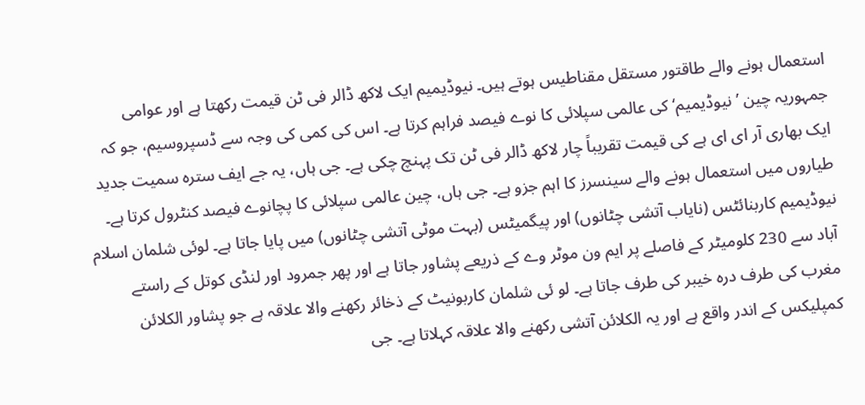استعمال ہونے والے طاقتور مستقل مقناطیس ہوتے ہیں۔ نیوڈیمیم ایک لاکھ ڈالر فی ٹن قیمت رکھتا ہے اور عوامی جمہوریہ چین ’نیوڈیمیم‘ کی عالمی سپلائی کا نوے فیصد فراہم کرتا ہے۔ اس کی کمی کی وجہ سے ڈسپروسیم، جو کہ ایک بھاری آر ای ای ہے کی قیمت تقریباً چار لاکھ ڈالر فی ٹن تک پہنچ چکی ہے۔ جی ہاں، یہ جے ایف سترہ سمیت جدید طیاروں میں استعمال ہونے والے سینسرز کا اہم جزو ہے۔ جی ہاں، چین عالمی سپلائی کا پچانوے فیصد کنٹرول کرتا ہے۔ نیوڈیمیم کاربنائٹس (نایاب آتشی چٹانوں) اور پیگمیٹس (بہت موٹی آتشی چٹانوں) میں پایا جاتا ہے۔ لوئی شلمان اسلام آباد سے 230 کلومیٹر کے فاصلے پر ایم ون موٹر وے کے ذریعے پشاور جاتا ہے اور پھر جمرود اور لنڈی کوتل کے راستے مغرب کی طرف درہ خیبر کی طرف جاتا ہے۔ لو ئی شلمان کاربونیٹ کے ذخائر رکھنے والا علاقہ ہے جو پشاور الکلائن کمپلیکس کے اندر واقع ہے اور یہ الکلائن آتشی رکھنے والا علاقہ کہلاتا ہے۔ جی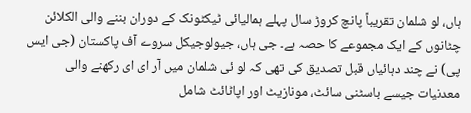ہاں، لو شلمان تقریباً پانچ کروڑ سال پہلے ہمالیائی ٹیکٹونک کے دوران بننے والی الکلائن چٹانوں کے ایک مجموعے کا حصہ ہے۔ جی ہاں، جیولوجیکل سروے آف پاکستان (جی ایس پی) نے چند دہائیاں قبل تصدیق کی تھی کہ لو ئی شلمان میں آر ای ای رکھنے والی معدنیات جیسے باسٹنی سائٹ، مونازیٹ اور اپاٹائٹ شامل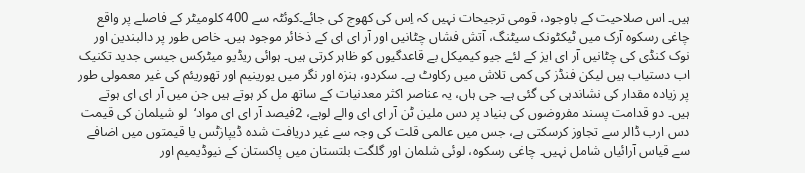ہیں۔ اس صلاحیت کے باوجود، قومی ترجیحات نہیں کہ اِس کی کھوج کی جائے۔کوئٹہ سے 400 کلومیٹر کے فاصلے پر واقع چاغی رسکوہ آرک میں ٹیکٹونک سیٹنگ، آتش فشاں چٹانیں اور آر ای ای کے ذخائر موجود ہیں۔ خاص طور پر دالبندین اور نوک کنڈی کی چٹانیں آر ای ایز کے لئے جیو کیمیکل بے قاعدگیوں کو ظاہر کرتی ہیں۔ ہوائی ریڈیو میٹرکس جیسی جدید تکنیک اب دستیاب ہیں لیکن فنڈز کی کمی تلاش میں رکاوٹ ہے۔ سکردو، ہنزہ اور نگر میں یورینیم اور تھوریئم کی غیر معمولی طور پر زیادہ مقدار کی نشاندہی کی گئی ہے۔ جی ہاں، یہ عناصر اکثر معدنیات کے ساتھ مل کر ہوتے ہیں جن میں آر ای ای ہوتے ہیں۔ دو قدامت پسند مفروضوں کی بنیاد پر دس ملین ٹن آر ای ای والے لوہے، 2فیصد آر ای ای مواد‘  لو شیلمان کی قیمت دس ارب ڈالر سے تجاوز کرسکتی ہے، جس میں عالمی قلت کی وجہ سے غیر دریافت شدہ ڈیپازٹس یا قیمتوں میں اضافے سے قیاس آرائیاں شامل نہیں۔ چاغی رسکوہ، لوئی شلمان اور گلگت بلتستان میں پاکستان کے نیوڈیمیم اور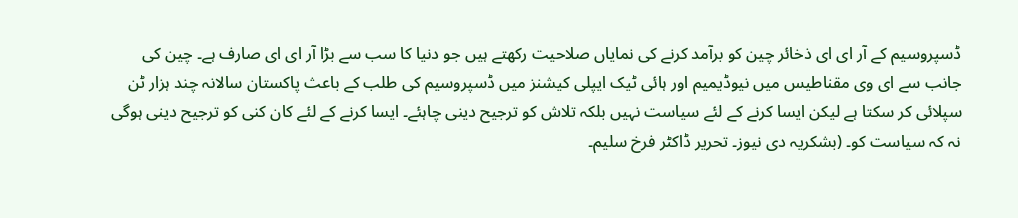ڈسپروسیم کے آر ای ای ذخائر چین کو برآمد کرنے کی نمایاں صلاحیت رکھتے ہیں جو دنیا کا سب سے بڑا آر ای ای صارف ہے۔ چین کی جانب سے ای وی مقناطیس میں نیوڈیمیم اور ہائی ٹیک ایپلی کیشنز میں ڈسپروسیم کی طلب کے باعث پاکستان سالانہ چند ہزار ٹن سپلائی کر سکتا ہے لیکن ایسا کرنے کے لئے سیاست نہیں بلکہ تلاش کو ترجیح دینی چاہئے۔ ایسا کرنے کے لئے کان کنی کو ترجیح دینی ہوگی نہ کہ سیاست کو۔ (بشکریہ دی نیوز۔ تحریر ڈاکٹر فرخ سلیم۔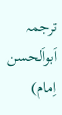ترجمہ اَبواَلحسن اِمام)